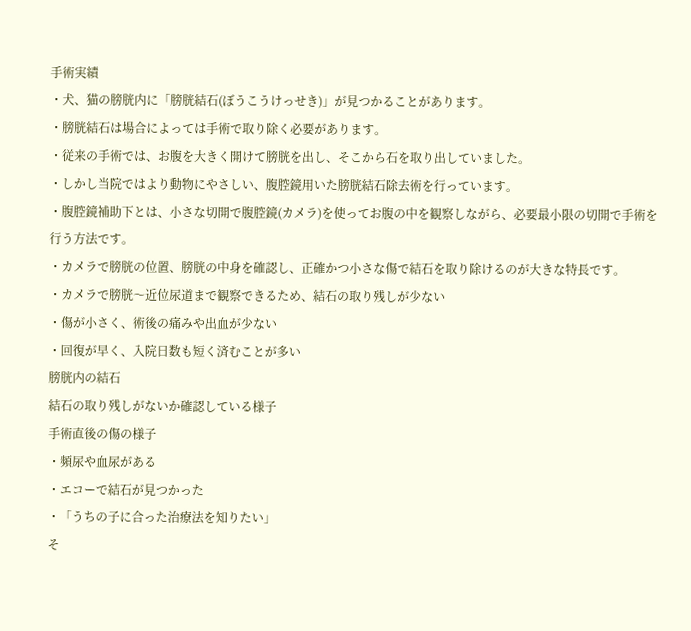手術実績
・犬、猫の膀胱内に「膀胱結石(ぼうこうけっせき)」が見つかることがあります。
・膀胱結石は場合によっては手術で取り除く必要があります。
・従来の手術では、お腹を大きく開けて膀胱を出し、そこから石を取り出していました。
・しかし当院ではより動物にやさしい、腹腔鏡用いた膀胱結石除去術を行っています。
・腹腔鏡補助下とは、小さな切開で腹腔鏡(カメラ)を使ってお腹の中を観察しながら、必要最小限の切開で手術を行う方法です。
・カメラで膀胱の位置、膀胱の中身を確認し、正確かつ小さな傷で結石を取り除けるのが大きな特長です。
・カメラで膀胱〜近位尿道まで観察できるため、結石の取り残しが少ない
・傷が小さく、術後の痛みや出血が少ない
・回復が早く、入院日数も短く済むことが多い
膀胱内の結石
結石の取り残しがないか確認している様子
手術直後の傷の様子
・頻尿や血尿がある
・エコーで結石が見つかった
・「うちの子に合った治療法を知りたい」
そ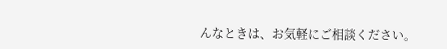んなときは、お気軽にご相談ください。